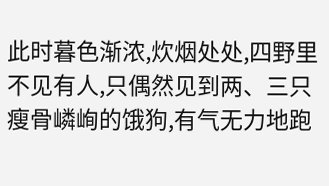此时暮色渐浓,炊烟处处,四野里不见有人,只偶然见到两、三只瘦骨嶙峋的饿狗,有气无力地跑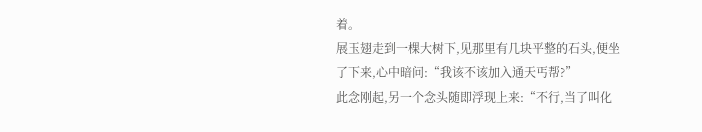着。
展玉翅走到一棵大树下,见那里有几块平整的石头,便坐了下来,心中暗问:“我该不该加入通天丐帮?”
此念刚起,另一个念头随即浮现上来:“不行,当了叫化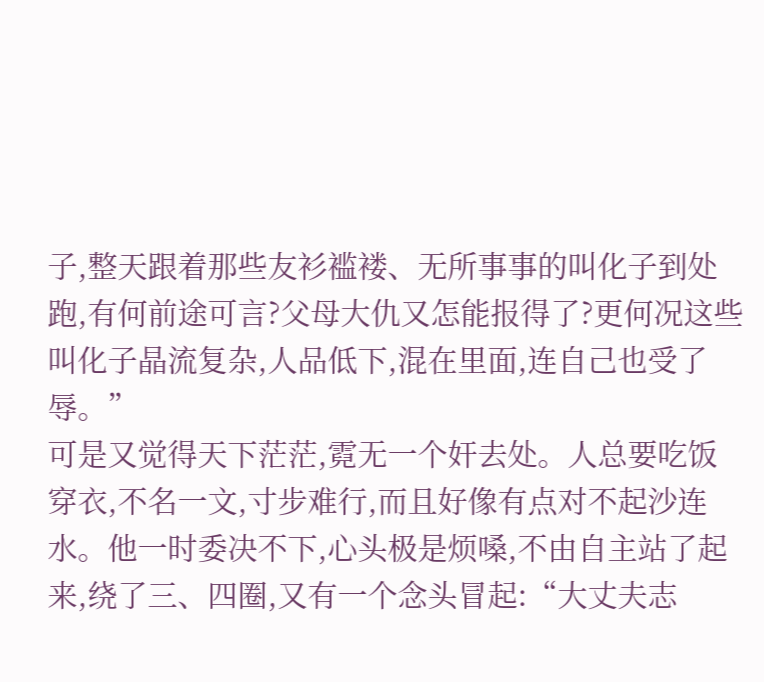子,整天跟着那些友衫褴褛、无所事事的叫化子到处跑,有何前途可言?父母大仇又怎能报得了?更何况这些叫化子晶流复杂,人品低下,混在里面,连自己也受了辱。”
可是又觉得天下茫茫,霓无一个奸去处。人总要吃饭穿衣,不名一文,寸步难行,而且好像有点对不起沙连水。他一时委决不下,心头极是烦嗓,不由自主站了起来,绕了三、四圈,又有一个念头冒起:“大丈夫志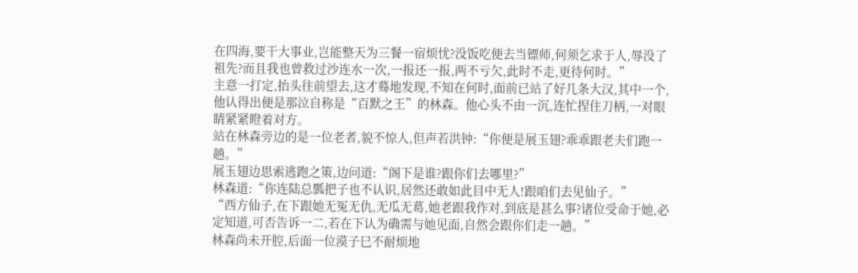在四海,要干大事业,岂能整天为三餐一宿烦忧?没饭吃便去当镖师,何须乞求于人,辱没了祖先?而且我也曾救过沙连水一次,一报还一报,两不亏欠,此时不走,更待何时。”
主意一打定,抬头往前望去,这才蓦地发现,不知在何时,面前已站了好几条大汉,其中一个,他认得出便是那泣自称是“百默之王”的林森。他心头不由一沉,连忙捏住刀柄,一对眼睛紧紧瞪着对方。
站在林森旁边的是一位老者,貌不惊人,但声若洪钟:“你便是展玉翅?乖乖跟老夫们跑一趟。”
展玉翅边思索逃跑之策,边问道:“阁下是谁?跟你们去哪里?”
林森道:“你连陆总瓢把子也不认识,居然还敢如此目中无人!跟咱们去见仙子。”
“西方仙子,在下跟她无冤无仇,无瓜无葛,她老跟我作对,到底是甚么事?诸位受命于她,必定知道,可否告诉一二,若在下认为确需与她见面,自然会跟你们走一趟。”
林森尚未开腔,后面一位漠子巳不耐烦地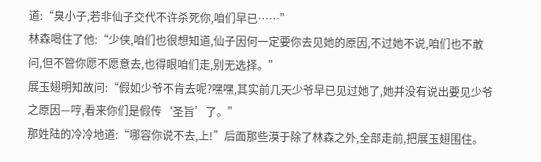道:“臭小子,若非仙子交代不许杀死你,咱们早已……”
林森喝住了他:“少侠,咱们也很想知道,仙子因何一定要你去见她的原因,不过她不说,咱们也不敢问,但不管你愿不愿意去,也得眼咱们走,别无选择。”
展玉翅明知故问:“假如少爷不肯去呢?嘿嘿,其实前几天少爷早已见过她了,她并没有说出要见少爷之原因—哼,看来你们是假传‘圣旨’了。”
那姓陆的冷冷地道:“哪容你说不去,上!”后面那些漠于除了林森之外,全部走前,把展玉翅围住。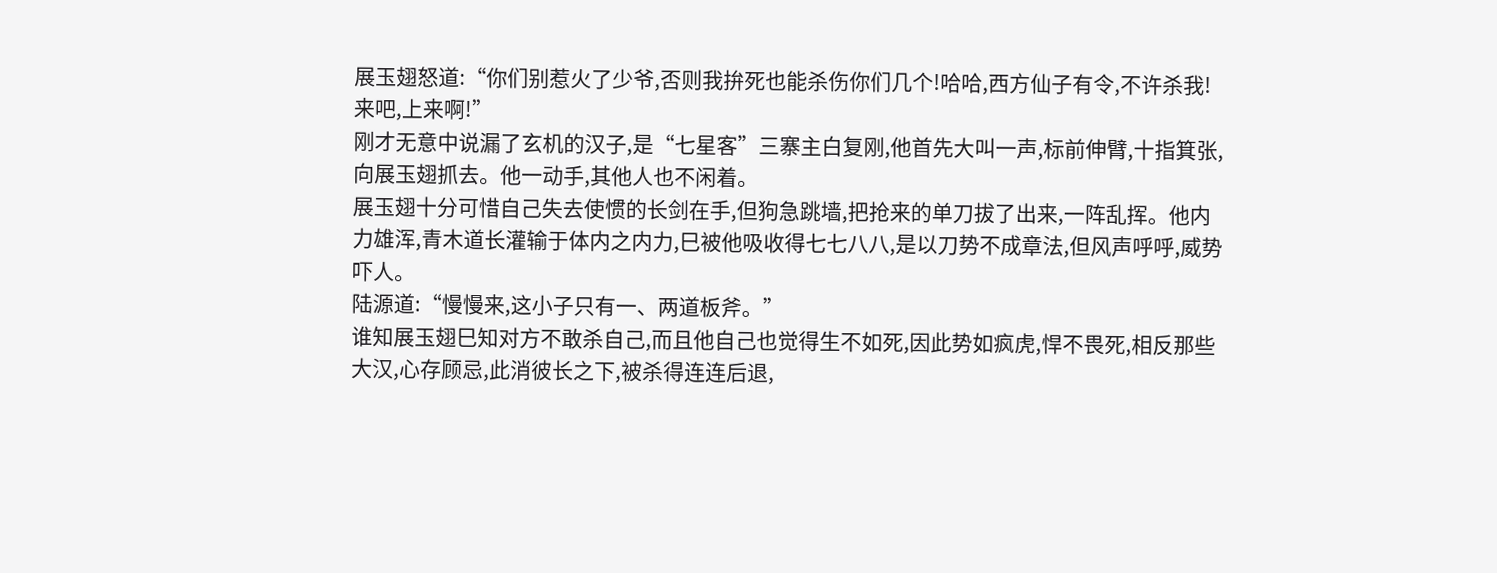展玉翅怒道:“你们别惹火了少爷,否则我拚死也能杀伤你们几个!哈哈,西方仙子有令,不许杀我!来吧,上来啊!”
刚才无意中说漏了玄机的汉子,是“七星客”三寨主白复刚,他首先大叫一声,标前伸臂,十指箕张,向展玉翅抓去。他一动手,其他人也不闲着。
展玉翅十分可惜自己失去使惯的长剑在手,但狗急跳墙,把抢来的单刀拔了出来,一阵乱挥。他内力雄浑,青木道长灌输于体内之内力,巳被他吸收得七七八八,是以刀势不成章法,但风声呼呼,威势吓人。
陆源道:“慢慢来,这小子只有一、两道板斧。”
谁知展玉翅巳知对方不敢杀自己,而且他自己也觉得生不如死,因此势如疯虎,悍不畏死,相反那些大汉,心存顾忌,此消彼长之下,被杀得连连后退,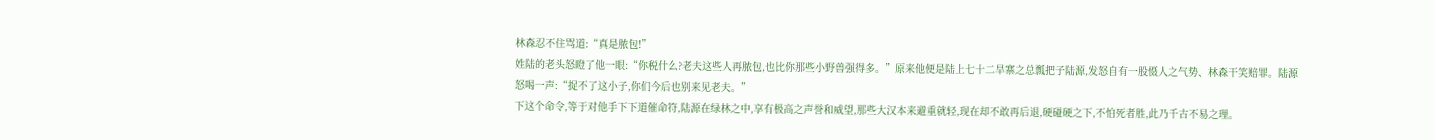林森忍不住骂道:“真是脓包!”
姓陆的老头怒瞪了他一眼:“你税什么?老夫这些人再脓包,也比你那些小野兽强得多。”原来他便是陆上七十二旱寨之总瓢把子陆源,发怒自有一股慑人之气势、林森干笑赔罪。陆源怒喝一声:“捉不了这小子,你们今后也别来见老夫。”
下这个命令,等于对他手下下道催命符,陆源在绿林之中,享有极高之声誉和威望,那些大汉本来避重就轻,现在却不敢再后退,硬碰硬之下,不怕死者胜,此乃千古不易之理。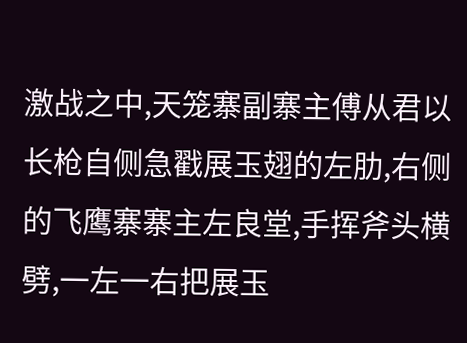激战之中,天笼寨副寨主傅从君以长枪自侧急戳展玉翅的左肋,右侧的飞鹰寨寨主左良堂,手挥斧头横劈,一左一右把展玉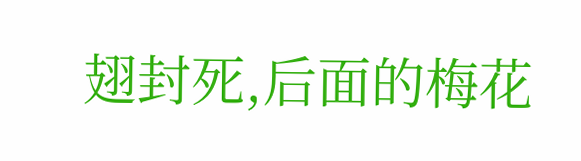翅封死,后面的梅花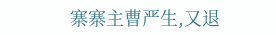寨寨主曹严生,又退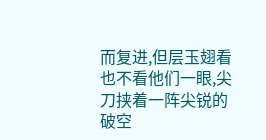而复进,但层玉翅看也不看他们一眼,尖刀挟着一阵尖锐的破空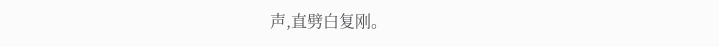声,直劈白复刚。